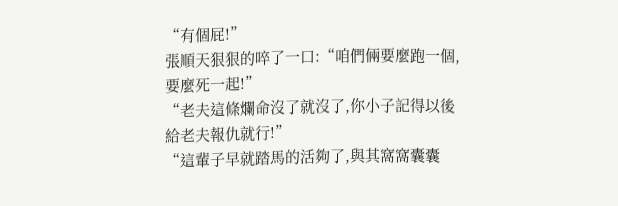“有個屁!”
張順天狠狠的啐了一口:“咱們倆要麼跑一個,要麼死一起!”
“老夫這條爛命沒了就沒了,你小子記得以後給老夫報仇就行!”
“這輩子早就踏馬的活夠了,與其窩窩囊囊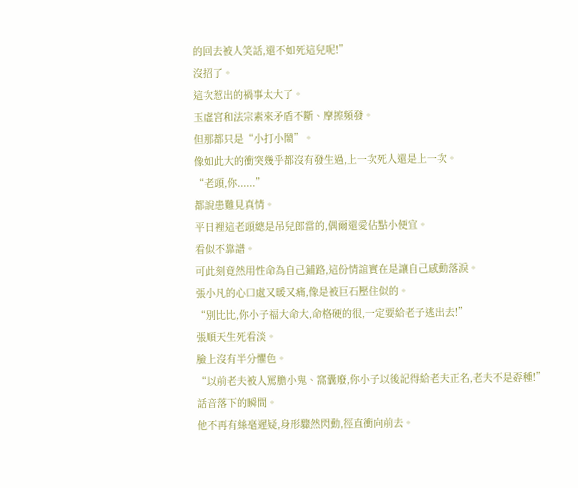的回去被人笑話,還不如死這兒呢!”
沒招了。
這次惹出的禍事太大了。
玉虛宮和法宗素來矛盾不斷、摩擦頻發。
但那都只是“小打小鬧”。
像如此大的衝突幾乎都沒有發生過,上一次死人還是上一次。
“老頭,你......”
都說患難見真情。
平日裡這老頭總是吊兒郎當的,偶爾還愛佔點小便宜。
看似不靠譜。
可此刻竟然用性命為自己鋪路,這份情誼實在是讓自己感動落淚。
張小凡的心口處又暖又痛,像是被巨石壓住似的。
“別比比,你小子福大命大,命格硬的很,一定要給老子逃出去!”
張順天生死看淡。
臉上沒有半分懼色。
“以前老夫被人罵膽小鬼、窩囊廢,你小子以後記得給老夫正名,老夫不是孬種!”
話音落下的瞬間。
他不再有絲毫遲疑,身形驟然閃動,徑直衝向前去。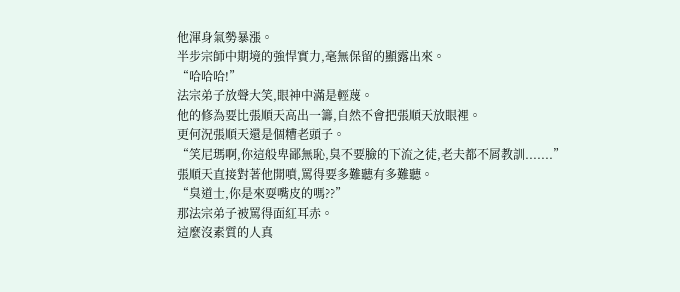他渾身氣勢暴漲。
半步宗師中期境的強悍實力,毫無保留的顯露出來。
“哈哈哈!”
法宗弟子放聲大笑,眼神中滿是輕蔑。
他的修為要比張順天高出一籌,自然不會把張順天放眼裡。
更何況張順天還是個糟老頭子。
“笑尼瑪啊,你這般卑鄙無恥,臭不要臉的下流之徒,老夫都不屑教訓.......”
張順天直接對著他開噴,罵得要多難聽有多難聽。
“臭道士,你是來耍嘴皮的嗎??”
那法宗弟子被罵得面紅耳赤。
這麼沒素質的人真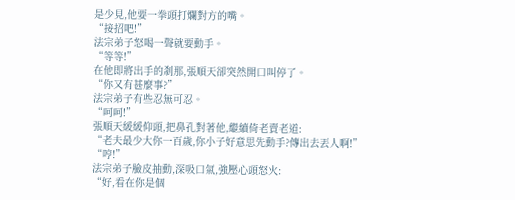是少見,他要一拳頭打爛對方的嘴。
“接招吧!”
法宗弟子怒喝一聲就要動手。
“等等!”
在他即將出手的剎那,張順天卻突然開口叫停了。
“你又有甚麼事?”
法宗弟子有些忍無可忍。
“呵呵!”
張順天緩緩仰頭,把鼻孔對著他,繼續倚老賣老道:
“老夫最少大你一百歲,你小子好意思先動手?傳出去丟人啊!”
“哼!”
法宗弟子臉皮抽動,深吸口氣,強壓心頭怒火:
“好,看在你是個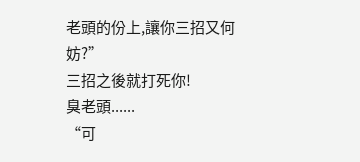老頭的份上,讓你三招又何妨?”
三招之後就打死你!
臭老頭......
“可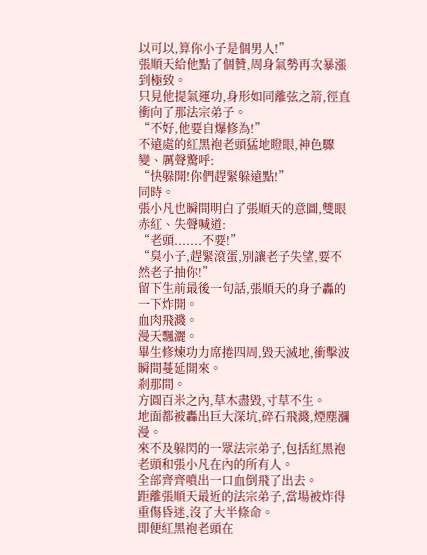以可以,算你小子是個男人!”
張順天給他點了個贊,周身氣勢再次暴漲到極致。
只見他提氣運功,身形如同離弦之箭,徑直衝向了那法宗弟子。
“不好,他要自爆修為!”
不遠處的紅黑袍老頭猛地瞪眼,神色驟變、厲聲驚呼:
“快躲開!你們趕緊躲遠點!”
同時。
張小凡也瞬間明白了張順天的意圖,雙眼赤紅、失聲喊道:
“老頭.......不要!”
“臭小子,趕緊滾蛋,別讓老子失望,要不然老子抽你!”
留下生前最後一句話,張順天的身子轟的一下炸開。
血肉飛濺。
漫天飄灑。
畢生修煉功力席捲四周,毀天滅地,衝擊波瞬間蔓延開來。
剎那間。
方圓百米之內,草木盡毀,寸草不生。
地面都被轟出巨大深坑,碎石飛濺,煙塵瀰漫。
來不及躲閃的一眾法宗弟子,包括紅黑袍老頭和張小凡在內的所有人。
全部齊齊噴出一口血倒飛了出去。
距離張順天最近的法宗弟子,當場被炸得重傷昏迷,沒了大半條命。
即便紅黑袍老頭在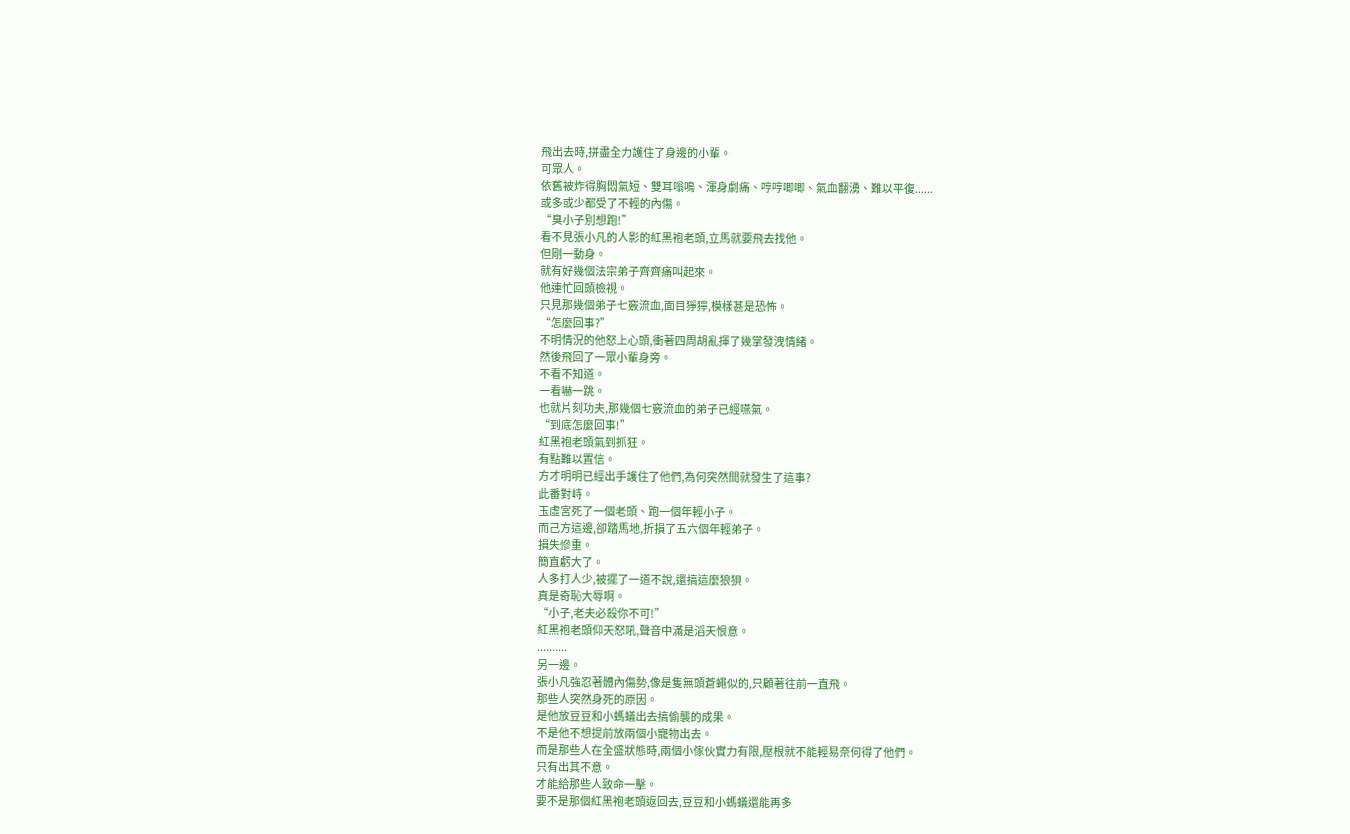飛出去時,拼盡全力護住了身邊的小輩。
可眾人。
依舊被炸得胸悶氣短、雙耳嗡鳴、渾身劇痛、哼哼唧唧、氣血翻湧、難以平復......
或多或少都受了不輕的內傷。
“臭小子別想跑!”
看不見張小凡的人影的紅黑袍老頭,立馬就要飛去找他。
但剛一動身。
就有好幾個法宗弟子齊齊痛叫起來。
他連忙回頭檢視。
只見那幾個弟子七竅流血,面目猙獰,模樣甚是恐怖。
“怎麼回事?”
不明情況的他怒上心頭,衝著四周胡亂揮了幾掌發洩情緒。
然後飛回了一眾小輩身旁。
不看不知道。
一看嚇一跳。
也就片刻功夫,那幾個七竅流血的弟子已經嚥氣。
“到底怎麼回事!”
紅黑袍老頭氣到抓狂。
有點難以置信。
方才明明已經出手護住了他們,為何突然間就發生了這事?
此番對峙。
玉虛宮死了一個老頭、跑一個年輕小子。
而己方這邊,卻踏馬地,折損了五六個年輕弟子。
損失慘重。
簡直虧大了。
人多打人少,被擺了一道不說,還搞這麼狼狽。
真是奇恥大辱啊。
“小子,老夫必殺你不可!”
紅黑袍老頭仰天怒吼,聲音中滿是滔天恨意。
..........
另一邊。
張小凡強忍著體內傷勢,像是隻無頭蒼蠅似的,只顧著往前一直飛。
那些人突然身死的原因。
是他放豆豆和小螞蟻出去搞偷襲的成果。
不是他不想提前放兩個小寵物出去。
而是那些人在全盛狀態時,兩個小傢伙實力有限,壓根就不能輕易奈何得了他們。
只有出其不意。
才能給那些人致命一擊。
要不是那個紅黑袍老頭返回去,豆豆和小螞蟻還能再多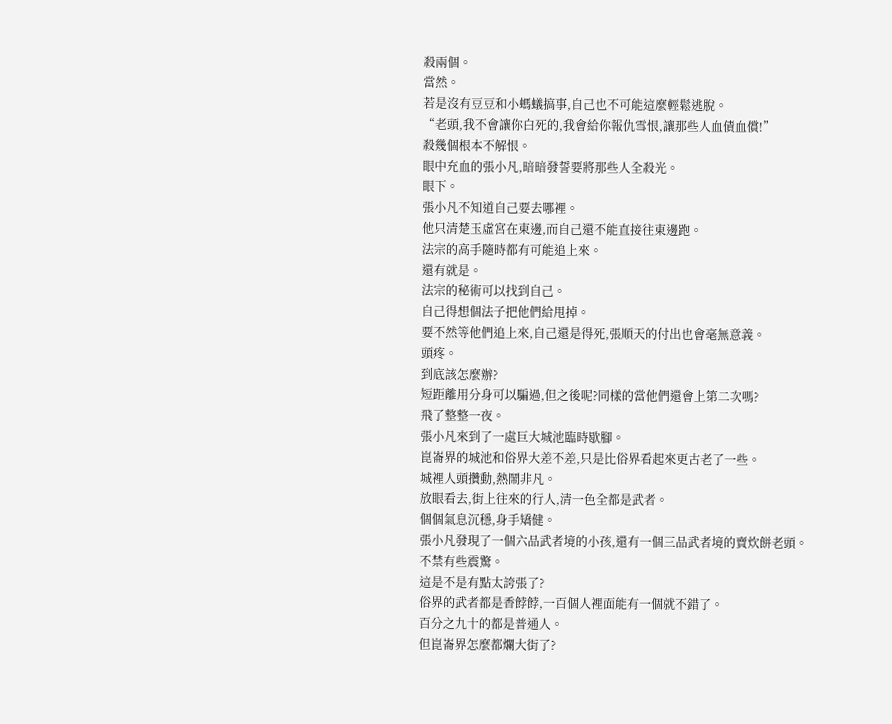殺兩個。
當然。
若是沒有豆豆和小螞蟻搞事,自己也不可能這麼輕鬆逃脫。
“老頭,我不會讓你白死的,我會給你報仇雪恨,讓那些人血債血償!”
殺幾個根本不解恨。
眼中充血的張小凡,暗暗發誓要將那些人全殺光。
眼下。
張小凡不知道自己要去哪裡。
他只清楚玉虛宮在東邊,而自己還不能直接往東邊跑。
法宗的高手隨時都有可能追上來。
還有就是。
法宗的秘術可以找到自己。
自己得想個法子把他們給甩掉。
要不然等他們追上來,自己還是得死,張順天的付出也會毫無意義。
頭疼。
到底該怎麼辦?
短距離用分身可以騙過,但之後呢?同樣的當他們還會上第二次嗎?
飛了整整一夜。
張小凡來到了一處巨大城池臨時歇腳。
崑崙界的城池和俗界大差不差,只是比俗界看起來更古老了一些。
城裡人頭攢動,熱鬧非凡。
放眼看去,街上往來的行人,清一色全都是武者。
個個氣息沉穩,身手矯健。
張小凡發現了一個六品武者境的小孩,還有一個三品武者境的賣炊餅老頭。
不禁有些震驚。
這是不是有點太誇張了?
俗界的武者都是香餑餑,一百個人裡面能有一個就不錯了。
百分之九十的都是普通人。
但崑崙界怎麼都爛大街了?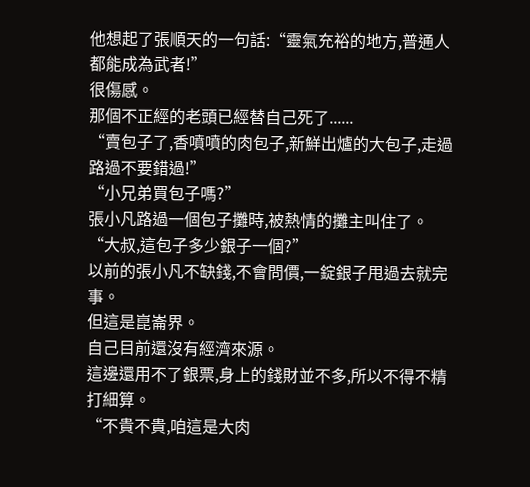他想起了張順天的一句話:“靈氣充裕的地方,普通人都能成為武者!”
很傷感。
那個不正經的老頭已經替自己死了......
“賣包子了,香噴噴的肉包子,新鮮出爐的大包子,走過路過不要錯過!”
“小兄弟買包子嗎?”
張小凡路過一個包子攤時,被熱情的攤主叫住了。
“大叔,這包子多少銀子一個?”
以前的張小凡不缺錢,不會問價,一錠銀子甩過去就完事。
但這是崑崙界。
自己目前還沒有經濟來源。
這邊還用不了銀票,身上的錢財並不多,所以不得不精打細算。
“不貴不貴,咱這是大肉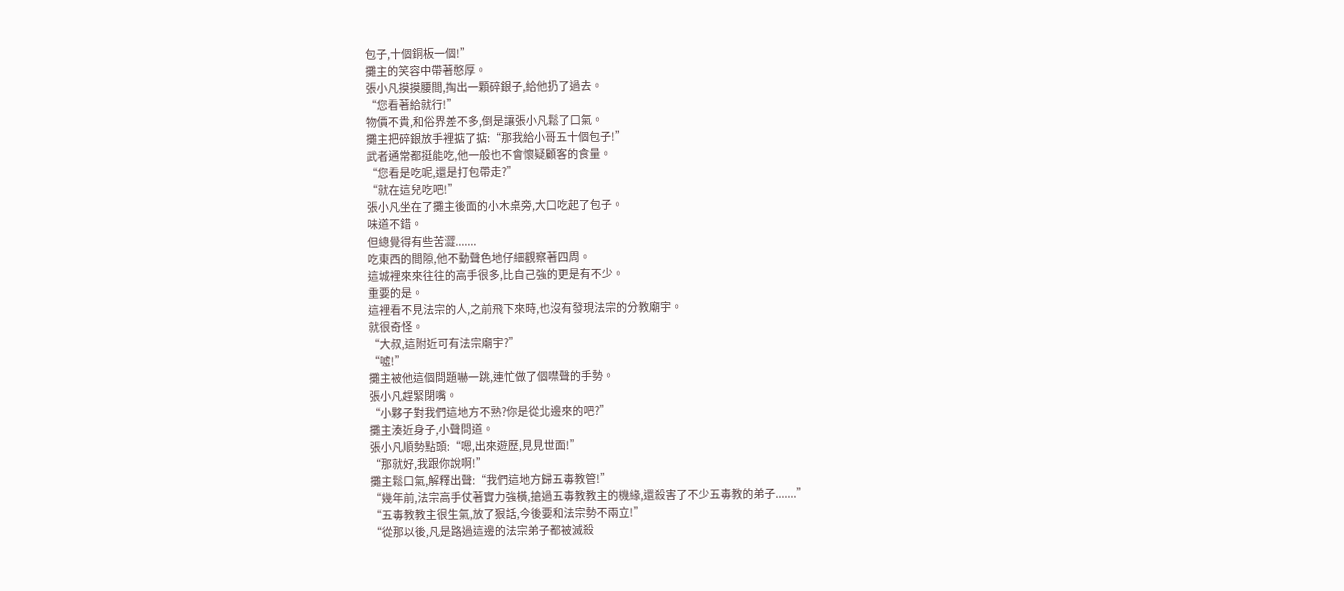包子,十個銅板一個!”
攤主的笑容中帶著憨厚。
張小凡摸摸腰間,掏出一顆碎銀子,給他扔了過去。
“您看著給就行!”
物價不貴,和俗界差不多,倒是讓張小凡鬆了口氣。
攤主把碎銀放手裡掂了掂:“那我給小哥五十個包子!”
武者通常都挺能吃,他一般也不會懷疑顧客的食量。
“您看是吃呢,還是打包帶走?”
“就在這兒吃吧!”
張小凡坐在了攤主後面的小木桌旁,大口吃起了包子。
味道不錯。
但總覺得有些苦澀.......
吃東西的間隙,他不動聲色地仔細觀察著四周。
這城裡來來往往的高手很多,比自己強的更是有不少。
重要的是。
這裡看不見法宗的人,之前飛下來時,也沒有發現法宗的分教廟宇。
就很奇怪。
“大叔,這附近可有法宗廟宇?”
“噓!”
攤主被他這個問題嚇一跳,連忙做了個噤聲的手勢。
張小凡趕緊閉嘴。
“小夥子對我們這地方不熟?你是從北邊來的吧?”
攤主湊近身子,小聲問道。
張小凡順勢點頭:“嗯,出來遊歷,見見世面!”
“那就好,我跟你說啊!”
攤主鬆口氣,解釋出聲:“我們這地方歸五毒教管!”
“幾年前,法宗高手仗著實力強橫,搶過五毒教教主的機緣,還殺害了不少五毒教的弟子.......”
“五毒教教主很生氣,放了狠話,今後要和法宗勢不兩立!”
“從那以後,凡是路過這邊的法宗弟子都被滅殺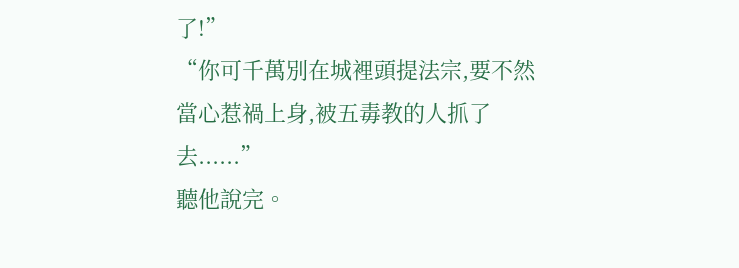了!”
“你可千萬別在城裡頭提法宗,要不然當心惹禍上身,被五毒教的人抓了去......”
聽他說完。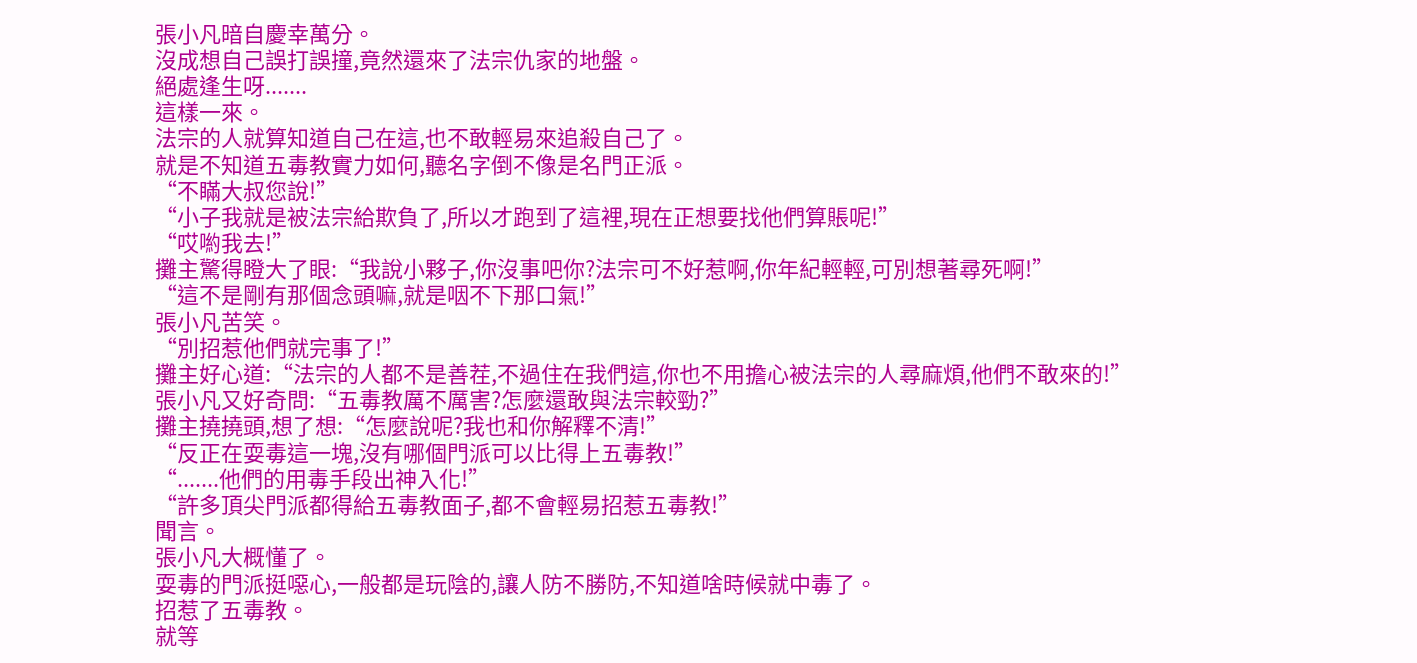張小凡暗自慶幸萬分。
沒成想自己誤打誤撞,竟然還來了法宗仇家的地盤。
絕處逢生呀.......
這樣一來。
法宗的人就算知道自己在這,也不敢輕易來追殺自己了。
就是不知道五毒教實力如何,聽名字倒不像是名門正派。
“不瞞大叔您說!”
“小子我就是被法宗給欺負了,所以才跑到了這裡,現在正想要找他們算賬呢!”
“哎喲我去!”
攤主驚得瞪大了眼:“我說小夥子,你沒事吧你?法宗可不好惹啊,你年紀輕輕,可別想著尋死啊!”
“這不是剛有那個念頭嘛,就是咽不下那口氣!”
張小凡苦笑。
“別招惹他們就完事了!”
攤主好心道:“法宗的人都不是善茬,不過住在我們這,你也不用擔心被法宗的人尋麻煩,他們不敢來的!”
張小凡又好奇問:“五毒教厲不厲害?怎麼還敢與法宗較勁?”
攤主撓撓頭,想了想:“怎麼說呢?我也和你解釋不清!”
“反正在耍毒這一塊,沒有哪個門派可以比得上五毒教!”
“.......他們的用毒手段出神入化!”
“許多頂尖門派都得給五毒教面子,都不會輕易招惹五毒教!”
聞言。
張小凡大概懂了。
耍毒的門派挺噁心,一般都是玩陰的,讓人防不勝防,不知道啥時候就中毒了。
招惹了五毒教。
就等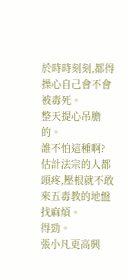於時時刻刻,都得操心自己會不會被毒死。
整天提心吊膽的。
誰不怕這種啊?
估計法宗的人都頭疼,壓根就不敢來五毒教的地盤找麻煩。
得勁。
張小凡更高興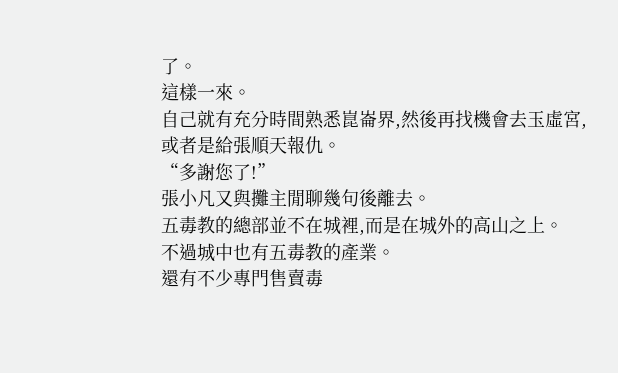了。
這樣一來。
自己就有充分時間熟悉崑崙界,然後再找機會去玉虛宮,或者是給張順天報仇。
“多謝您了!”
張小凡又與攤主閒聊幾句後離去。
五毒教的總部並不在城裡,而是在城外的高山之上。
不過城中也有五毒教的產業。
還有不少專門售賣毒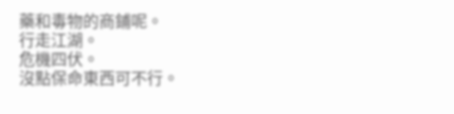藥和毒物的商鋪呢。
行走江湖。
危機四伏。
沒點保命東西可不行。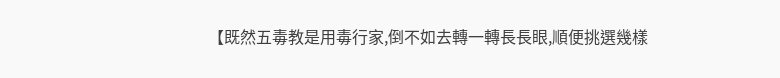【既然五毒教是用毒行家,倒不如去轉一轉長長眼,順便挑選幾樣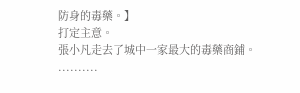防身的毒藥。】
打定主意。
張小凡走去了城中一家最大的毒藥商鋪。
..........